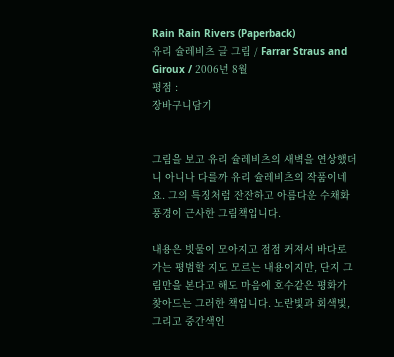Rain Rain Rivers (Paperback)
유리 슐레비츠 글 그림 / Farrar Straus and Giroux / 2006년 8월
평점 :
장바구니담기


그림을 보고 유리 슐레비츠의 새벽을 연상했더니 아니나 다를까 유리 슐레비츠의 작품이네요. 그의 특징처럼 잔잔하고 아름다운 수채화 풍경이 근사한 그림책입니다.

내용은 빗물이 모아지고 점점 커져서 바다로 가는 평범할 지도 모르는 내용이지만, 단지 그림만을 본다고 해도 마음에 호수같은 평화가 찾아드는 그러한 책입니다. 노란빛과 회색빛, 그리고 중간색인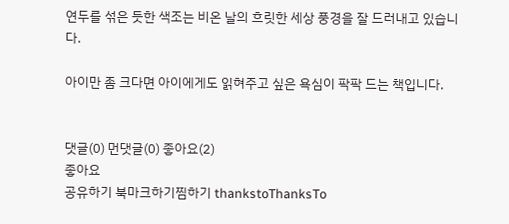연두를 섞은 듯한 색조는 비온 날의 흐릿한 세상 풍경을 잘 드러내고 있습니다.

아이만 좀 크다면 아이에게도 읽혀주고 싶은 욕심이 팍팍 드는 책입니다.


댓글(0) 먼댓글(0) 좋아요(2)
좋아요
공유하기 북마크하기찜하기 thankstoThanksTo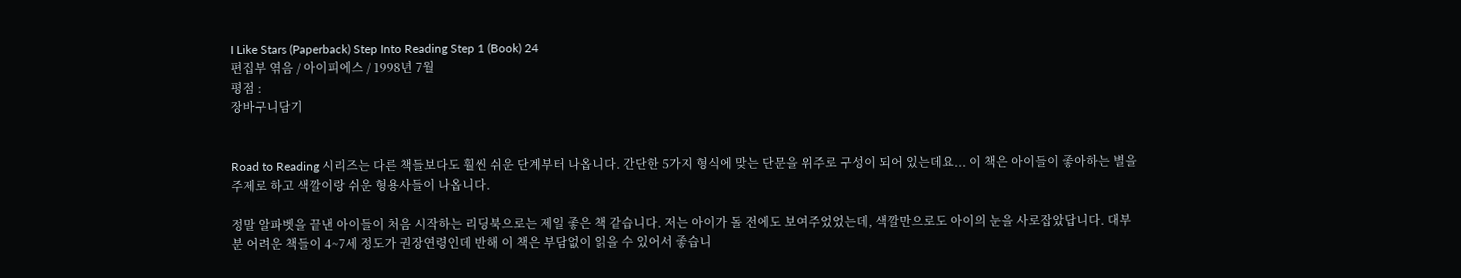I Like Stars (Paperback) Step Into Reading Step 1 (Book) 24
편집부 엮음 / 아이피에스 / 1998년 7월
평점 :
장바구니담기


Road to Reading 시리즈는 다른 책들보다도 훨씬 쉬운 단계부터 나옵니다. 간단한 5가지 형식에 맞는 단문을 위주로 구성이 되어 있는데요... 이 책은 아이들이 좋아하는 별을 주제로 하고 색깔이랑 쉬운 형용사들이 나옵니다.

정말 알파벳을 끝낸 아이들이 처음 시작하는 리딩북으로는 제일 좋은 책 같습니다. 저는 아이가 돌 전에도 보여주었었는데, 색깔만으로도 아이의 눈을 사로잡았답니다. 대부분 어려운 책들이 4~7세 정도가 권장연령인데 반해 이 책은 부담없이 읽을 수 있어서 좋습니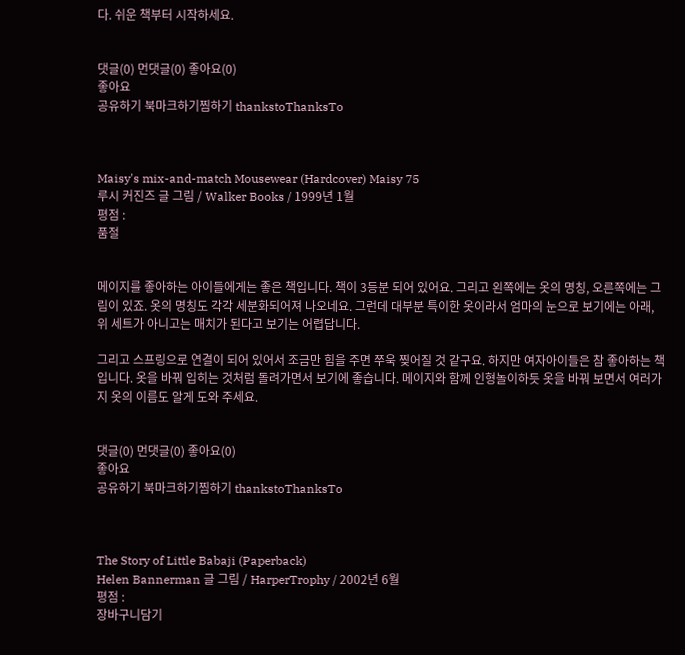다. 쉬운 책부터 시작하세요.


댓글(0) 먼댓글(0) 좋아요(0)
좋아요
공유하기 북마크하기찜하기 thankstoThanksTo



Maisy's mix-and-match Mousewear (Hardcover) Maisy 75
루시 커진즈 글 그림 / Walker Books / 1999년 1월
평점 :
품절


메이지를 좋아하는 아이들에게는 좋은 책입니다. 책이 3등분 되어 있어요. 그리고 왼쪽에는 옷의 명칭, 오른쪽에는 그림이 있죠. 옷의 명칭도 각각 세분화되어져 나오네요. 그런데 대부분 특이한 옷이라서 엄마의 눈으로 보기에는 아래, 위 세트가 아니고는 매치가 된다고 보기는 어렵답니다.

그리고 스프링으로 연결이 되어 있어서 조금만 힘을 주면 쭈욱 찢어질 것 같구요. 하지만 여자아이들은 참 좋아하는 책입니다. 옷을 바꿔 입히는 것처럼 돌려가면서 보기에 좋습니다. 메이지와 함께 인형놀이하듯 옷을 바꿔 보면서 여러가지 옷의 이름도 알게 도와 주세요.


댓글(0) 먼댓글(0) 좋아요(0)
좋아요
공유하기 북마크하기찜하기 thankstoThanksTo



The Story of Little Babaji (Paperback)
Helen Bannerman 글 그림 / HarperTrophy / 2002년 6월
평점 :
장바구니담기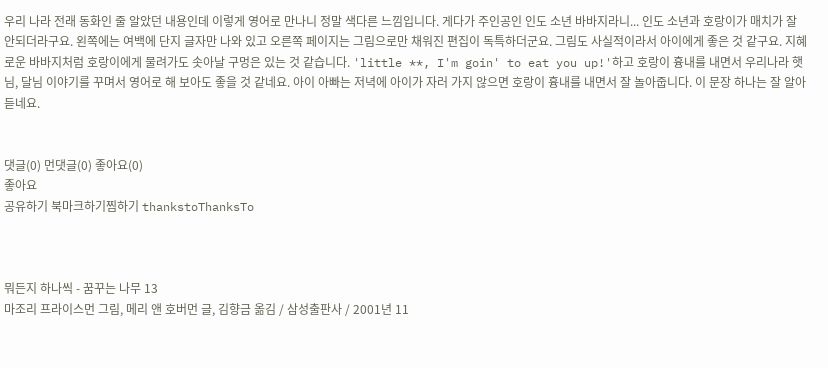우리 나라 전래 동화인 줄 알았던 내용인데 이렇게 영어로 만나니 정말 색다른 느낌입니다. 게다가 주인공인 인도 소년 바바지라니... 인도 소년과 호랑이가 매치가 잘 안되더라구요. 왼쪽에는 여백에 단지 글자만 나와 있고 오른쪽 페이지는 그림으로만 채워진 편집이 독특하더군요. 그림도 사실적이라서 아이에게 좋은 것 같구요. 지혜로운 바바지처럼 호랑이에게 물려가도 솟아날 구멍은 있는 것 같습니다. 'little **, I'm goin' to eat you up!'하고 호랑이 흉내를 내면서 우리나라 햇님, 달님 이야기를 꾸며서 영어로 해 보아도 좋을 것 같네요. 아이 아빠는 저녁에 아이가 자러 가지 않으면 호랑이 흉내를 내면서 잘 놀아줍니다. 이 문장 하나는 잘 알아 듣네요.


댓글(0) 먼댓글(0) 좋아요(0)
좋아요
공유하기 북마크하기찜하기 thankstoThanksTo



뭐든지 하나씩 - 꿈꾸는 나무 13
마조리 프라이스먼 그림, 메리 앤 호버먼 글, 김향금 옮김 / 삼성출판사 / 2001년 11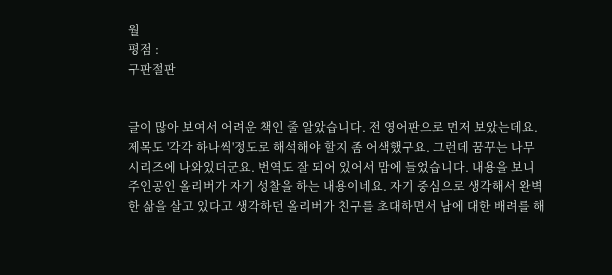월
평점 :
구판절판


글이 많아 보여서 어려운 책인 줄 알았습니다. 전 영어판으로 먼저 보았는데요. 제목도 '각각 하나씩'정도로 해석해야 할지 좀 어색했구요. 그런데 꿈꾸는 나무 시리즈에 나와있더군요. 번역도 잘 되어 있어서 맘에 들었습니다. 내용을 보니 주인공인 올리버가 자기 성찰을 하는 내용이네요. 자기 중심으로 생각해서 완벽한 삶을 살고 있다고 생각하던 올리버가 친구를 초대하면서 남에 대한 배려를 해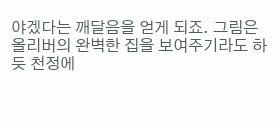야겠다는 깨달음을 얻게 되죠. 그림은 올리버의 완벽한 집을 보여주기라도 하듯 천정에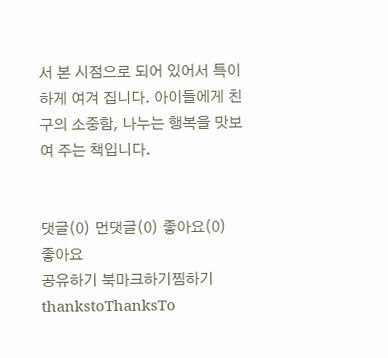서 본 시점으로 되어 있어서 특이하게 여겨 집니다. 아이들에게 친구의 소중함, 나누는 행복을 맛보여 주는 책입니다.


댓글(0) 먼댓글(0) 좋아요(0)
좋아요
공유하기 북마크하기찜하기 thankstoThanksTo